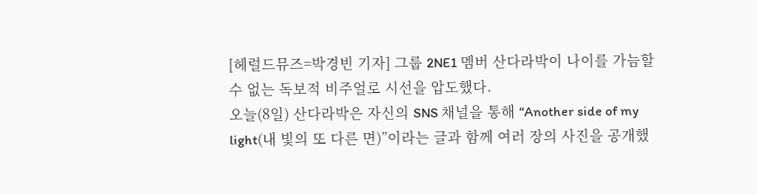[헤럴드뮤즈=박경빈 기자] 그룹 2NE1 멤버 산다라박이 나이를 가늠할 수 없는 독보적 비주얼로 시선을 압도했다.
오늘(8일) 산다라박은 자신의 SNS 채널을 통해 “Another side of my light(내 빛의 또 다른 면)”이라는 글과 함께 여러 장의 사진을 공개했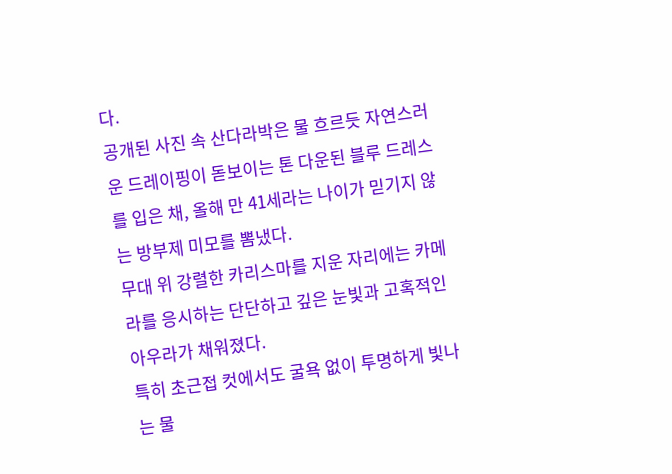다.
공개된 사진 속 산다라박은 물 흐르듯 자연스러운 드레이핑이 돋보이는 톤 다운된 블루 드레스를 입은 채, 올해 만 41세라는 나이가 믿기지 않는 방부제 미모를 뽐냈다.
무대 위 강렬한 카리스마를 지운 자리에는 카메라를 응시하는 단단하고 깊은 눈빛과 고혹적인 아우라가 채워졌다.
특히 초근접 컷에서도 굴욕 없이 투명하게 빛나는 물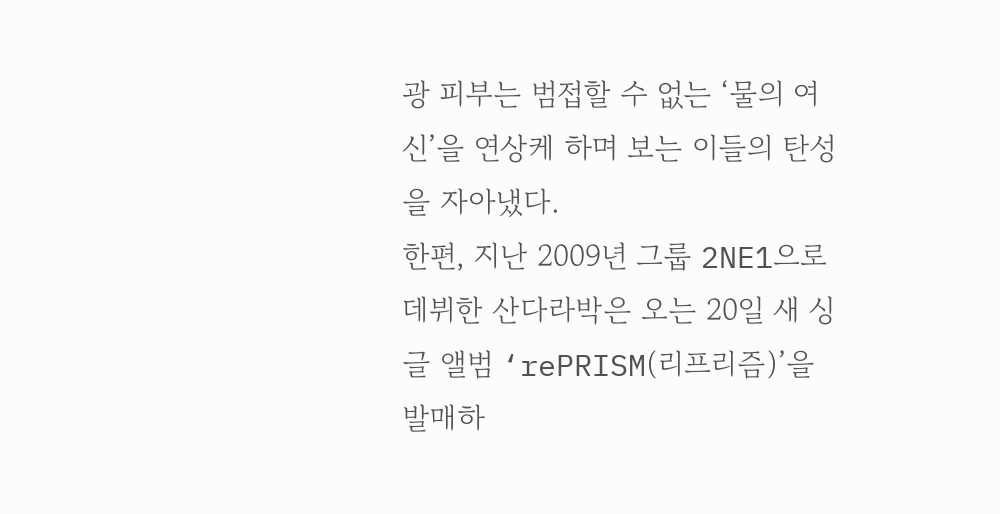광 피부는 범접할 수 없는 ‘물의 여신’을 연상케 하며 보는 이들의 탄성을 자아냈다.
한편, 지난 2009년 그룹 2NE1으로 데뷔한 산다라박은 오는 20일 새 싱글 앨범 ‘rePRISM(리프리즘)’을 발매하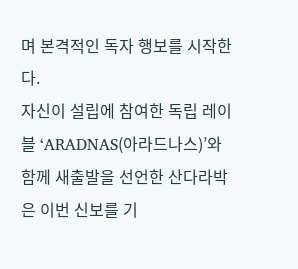며 본격적인 독자 행보를 시작한다.
자신이 설립에 참여한 독립 레이블 ‘ARADNAS(아라드나스)’와 함께 새출발을 선언한 산다라박은 이번 신보를 기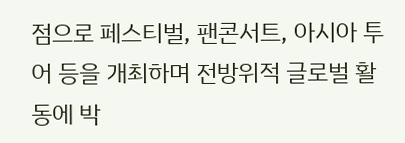점으로 페스티벌, 팬콘서트, 아시아 투어 등을 개최하며 전방위적 글로벌 활동에 박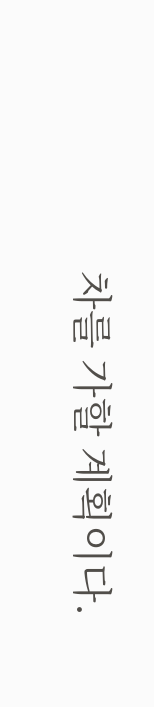차를 가할 계획이다.